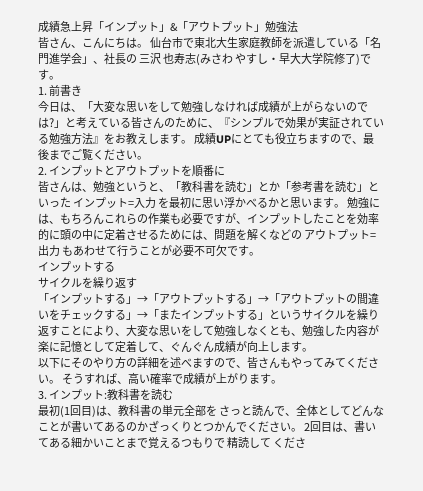成績急上昇「インプット」&「アウトプット」勉強法
皆さん、こんにちは。 仙台市で東北大生家庭教師を派遣している「名門進学会」、社長の 三沢 也寿志(みさわ やすし・早大大学院修了)です。
1. 前書き
今日は、「大変な思いをして勉強しなければ成績が上がらないのでは?」と考えている皆さんのために、『シンプルで効果が実証されている勉強方法』をお教えします。 成績UPにとても役立ちますので、最後までご覧ください。
2. インプットとアウトプットを順番に
皆さんは、勉強というと、「教科書を読む」とか「参考書を読む」といった インプット=入力 を最初に思い浮かべるかと思います。 勉強には、もちろんこれらの作業も必要ですが、インプットしたことを効率的に頭の中に定着させるためには、問題を解くなどの アウトプット=出力 もあわせて行うことが必要不可欠です。
インプットする
サイクルを繰り返す
「インプットする」→「アウトプットする」→「アウトプットの間違いをチェックする」→「またインプットする」というサイクルを繰り返すことにより、大変な思いをして勉強しなくとも、勉強した内容が楽に記憶として定着して、ぐんぐん成績が向上します。
以下にそのやり方の詳細を述べますので、皆さんもやってみてください。 そうすれば、高い確率で成績が上がります。
3. インプット:教科書を読む
最初(1回目)は、教科書の単元全部を さっと読んで、全体としてどんなことが書いてあるのかざっくりとつかんでください。 2回目は、書いてある細かいことまで覚えるつもりで 精読して くださ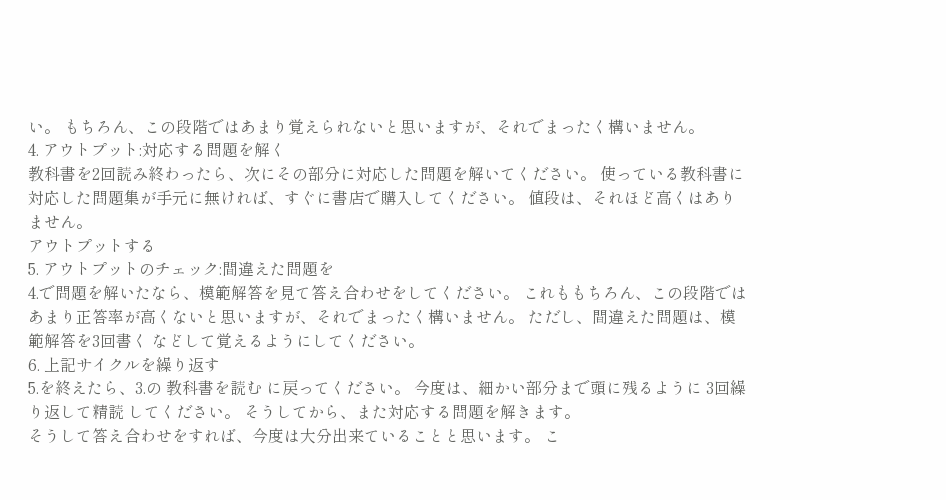い。 もちろん、この段階ではあまり覚えられないと思いますが、それでまったく構いません。
4. アウトプット:対応する問題を解く
教科書を2回読み終わったら、次にその部分に対応した問題を解いてください。 使っている教科書に対応した問題集が手元に無ければ、すぐに書店で購入してください。 値段は、それほど高くはありません。
アウトプットする
5. アウトプットのチェック:間違えた問題を
4.で問題を解いたなら、模範解答を見て答え合わせをしてください。 これももちろん、この段階ではあまり正答率が高くないと思いますが、それでまったく構いません。 ただし、間違えた問題は、模範解答を3回書く などして覚えるようにしてください。
6. 上記サイクルを繰り返す
5.を終えたら、3.の 教科書を読む に戻ってください。 今度は、細かい部分まで頭に残るように 3回繰り返して精読 してください。 そうしてから、また対応する問題を解きます。
そうして答え合わせをすれば、今度は大分出来ていることと思います。 こ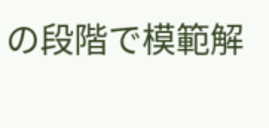の段階で模範解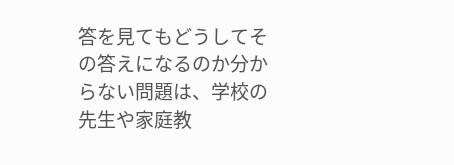答を見てもどうしてその答えになるのか分からない問題は、学校の先生や家庭教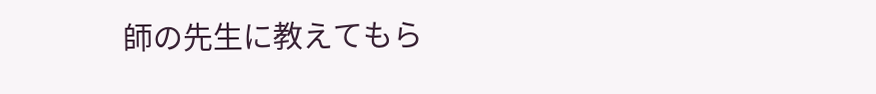師の先生に教えてもら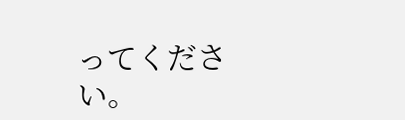ってください。